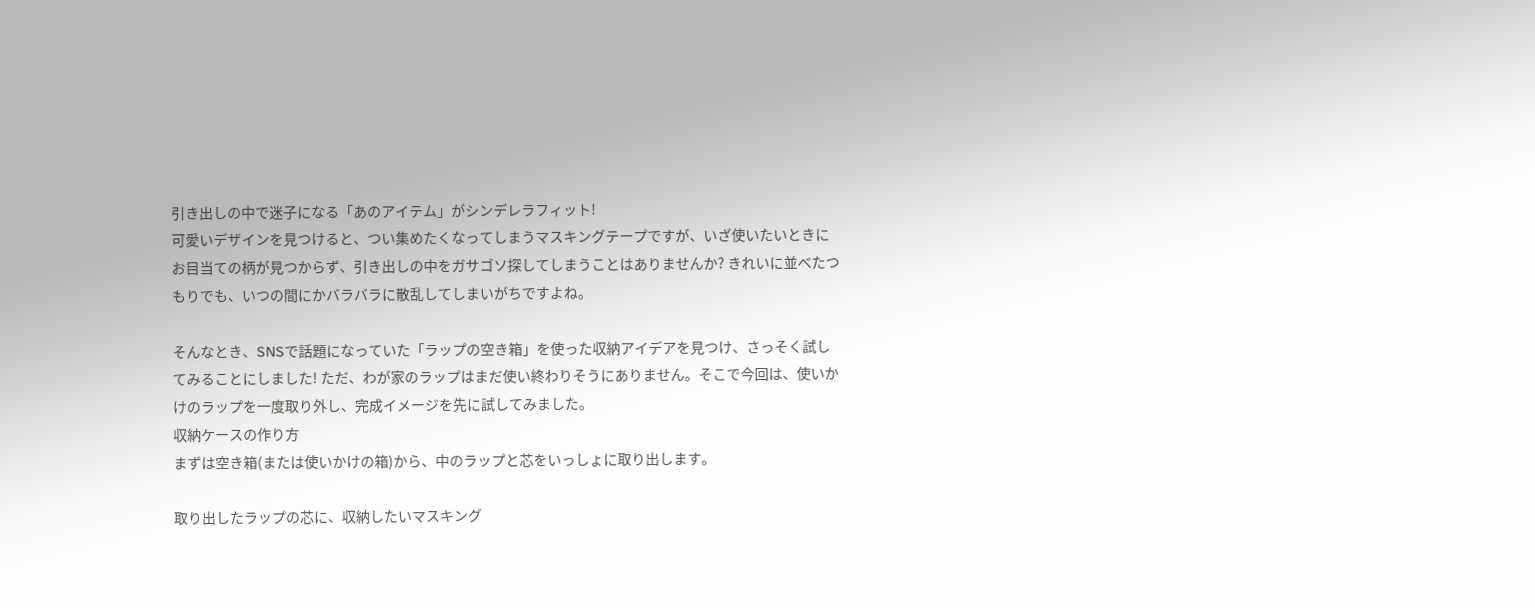引き出しの中で迷子になる「あのアイテム」がシンデレラフィット!
可愛いデザインを見つけると、つい集めたくなってしまうマスキングテープですが、いざ使いたいときにお目当ての柄が見つからず、引き出しの中をガサゴソ探してしまうことはありませんか? きれいに並べたつもりでも、いつの間にかバラバラに散乱してしまいがちですよね。

そんなとき、SNSで話題になっていた「ラップの空き箱」を使った収納アイデアを見つけ、さっそく試してみることにしました! ただ、わが家のラップはまだ使い終わりそうにありません。そこで今回は、使いかけのラップを一度取り外し、完成イメージを先に試してみました。
収納ケースの作り方
まずは空き箱(または使いかけの箱)から、中のラップと芯をいっしょに取り出します。

取り出したラップの芯に、収納したいマスキング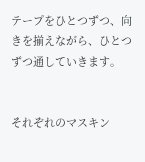テープをひとつずつ、向きを揃えながら、ひとつずつ通していきます。


それぞれのマスキン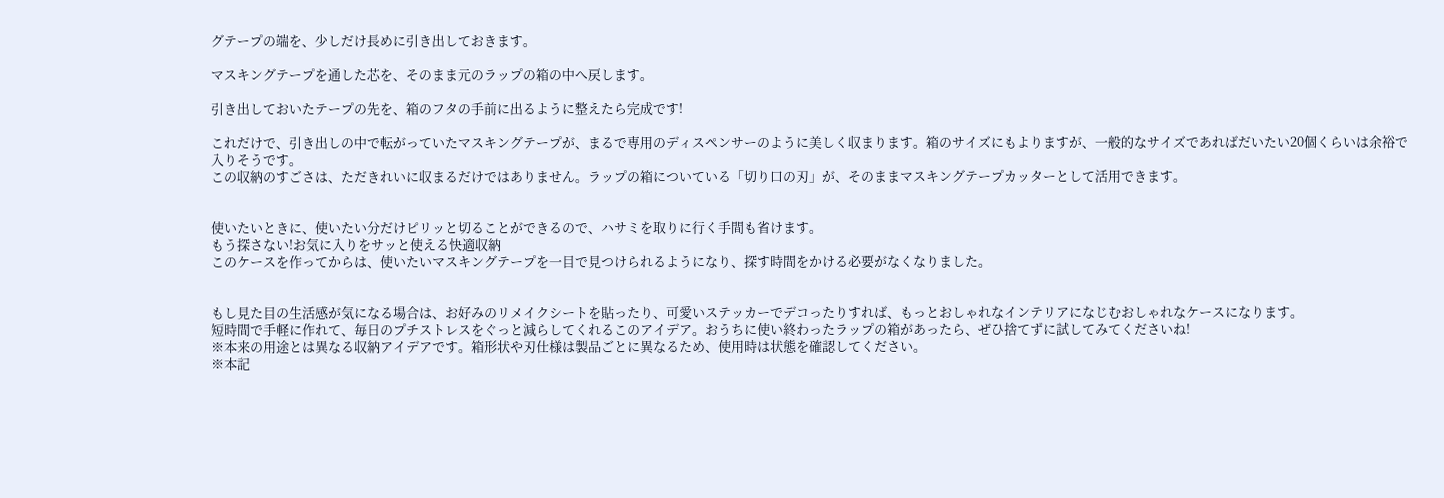グテープの端を、少しだけ長めに引き出しておきます。

マスキングテープを通した芯を、そのまま元のラップの箱の中へ戻します。

引き出しておいたテープの先を、箱のフタの手前に出るように整えたら完成です!

これだけで、引き出しの中で転がっていたマスキングテープが、まるで専用のディスペンサーのように美しく収まります。箱のサイズにもよりますが、一般的なサイズであればだいたい20個くらいは余裕で入りそうです。
この収納のすごさは、ただきれいに収まるだけではありません。ラップの箱についている「切り口の刃」が、そのままマスキングテープカッターとして活用できます。


使いたいときに、使いたい分だけピリッと切ることができるので、ハサミを取りに行く手間も省けます。
もう探さない!お気に入りをサッと使える快適収納
このケースを作ってからは、使いたいマスキングテープを一目で見つけられるようになり、探す時間をかける必要がなくなりました。


もし見た目の生活感が気になる場合は、お好みのリメイクシートを貼ったり、可愛いステッカーでデコったりすれば、もっとおしゃれなインテリアになじむおしゃれなケースになります。
短時間で手軽に作れて、毎日のプチストレスをぐっと減らしてくれるこのアイデア。おうちに使い終わったラップの箱があったら、ぜひ捨てずに試してみてくださいね!
※本来の用途とは異なる収納アイデアです。箱形状や刃仕様は製品ごとに異なるため、使用時は状態を確認してください。
※本記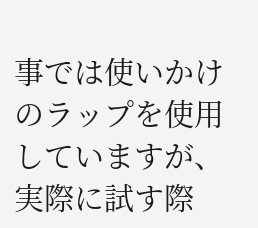事では使いかけのラップを使用していますが、実際に試す際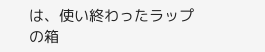は、使い終わったラップの箱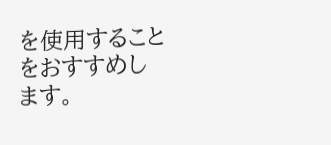を使用することをおすすめします。